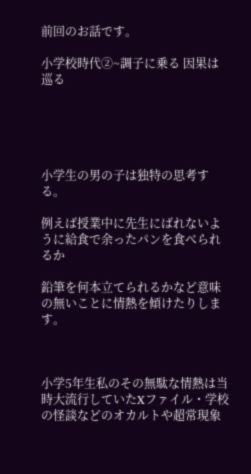前回のお話です。

小学校時代②~調子に乗る 因果は巡る





小学生の男の子は独特の思考する。

例えば授業中に先生にばれないように給食で余ったパンを食べられるか

鉛筆を何本立てられるかなど意味の無いことに情熱を傾けたりします。



小学5年生私のその無駄な情熱は当時大流行していたXファイル・学校の怪談などのオカルトや超常現象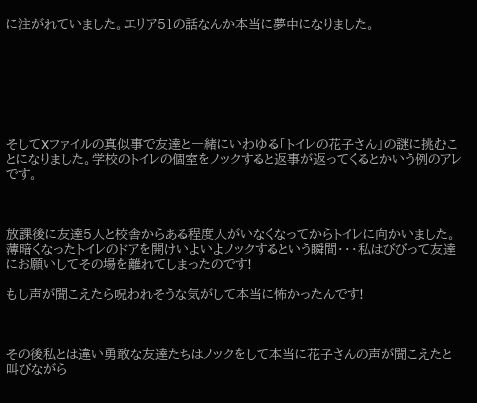に注がれていました。エリア51の話なんか本当に夢中になりました。







そしてXファイルの真似事で友達と一緒にいわゆる「トイレの花子さん」の謎に挑むことになりました。学校のトイレの個室をノックすると返事が返ってくるとかいう例のアレです。



放課後に友達5人と校舎からある程度人がいなくなってからトイレに向かいました。薄暗くなったトイレのドアを開けいよいよノックするという瞬間・・・私はびびって友達にお願いしてその場を離れてしまったのです!

もし声が聞こえたら呪われそうな気がして本当に怖かったんです!



その後私とは違い勇敢な友達たちはノックをして本当に花子さんの声が聞こえたと叫びながら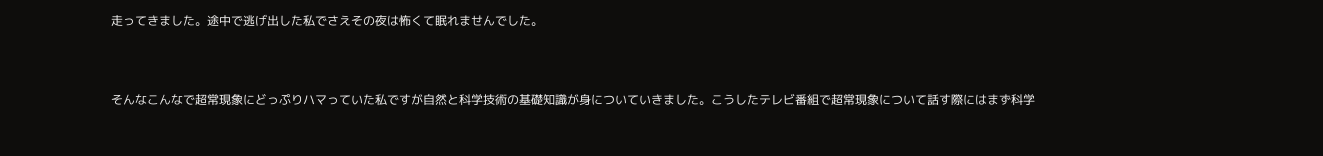走ってきました。途中で逃げ出した私でさえその夜は怖くて眠れませんでした。



そんなこんなで超常現象にどっぷりハマっていた私ですが自然と科学技術の基礎知識が身についていきました。こうしたテレビ番組で超常現象について話す際にはまず科学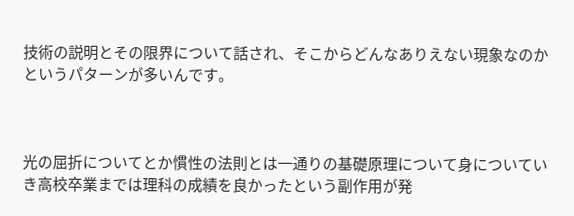技術の説明とその限界について話され、そこからどんなありえない現象なのかというパターンが多いんです。



光の屈折についてとか慣性の法則とは一通りの基礎原理について身についていき高校卒業までは理科の成績を良かったという副作用が発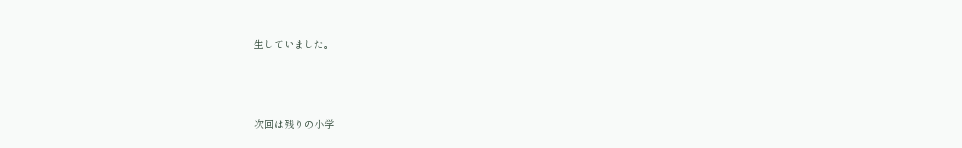生していました。



次回は残りの小学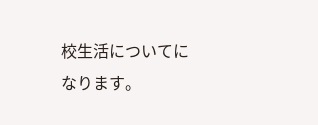校生活についてになります。